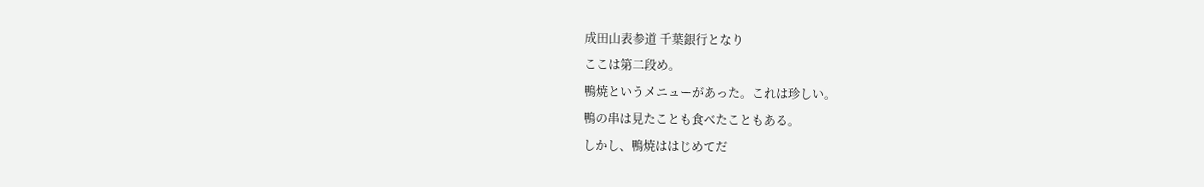成田山表参道 千葉銀行となり
ここは第二段め。
鴨焼というメニューがあった。これは珍しい。
鴨の串は見たことも食べたこともある。
しかし、鴨焼ははじめてだ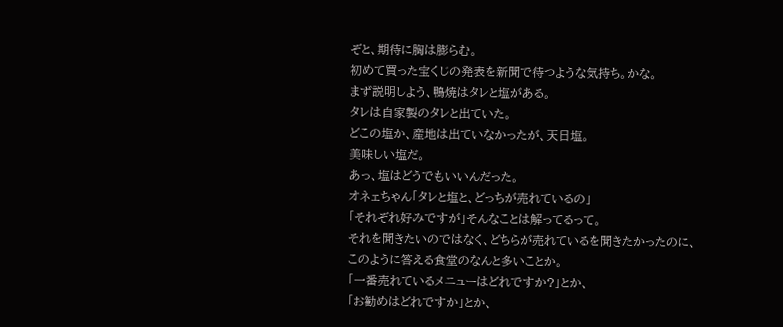ぞと、期待に胸は膨らむ。
初めて買った宝くじの発表を新聞で待つような気持ち。かな。
まず説明しよう、鴨焼はタレと塩がある。
タレは自家製のタレと出ていた。
どこの塩か、産地は出ていなかったが、天日塩。
美味しい塩だ。
あっ、塩はどうでもいいんだった。
オネェちゃん「タレと塩と、どっちが売れているの」
「それぞれ好みですが」そんなことは解ってるって。
それを聞きたいのではなく、どちらが売れているを聞きたかったのに、
このように答える食堂のなんと多いことか。
「一番売れているメニューはどれですか?」とか、
「お勧めはどれですか」とか、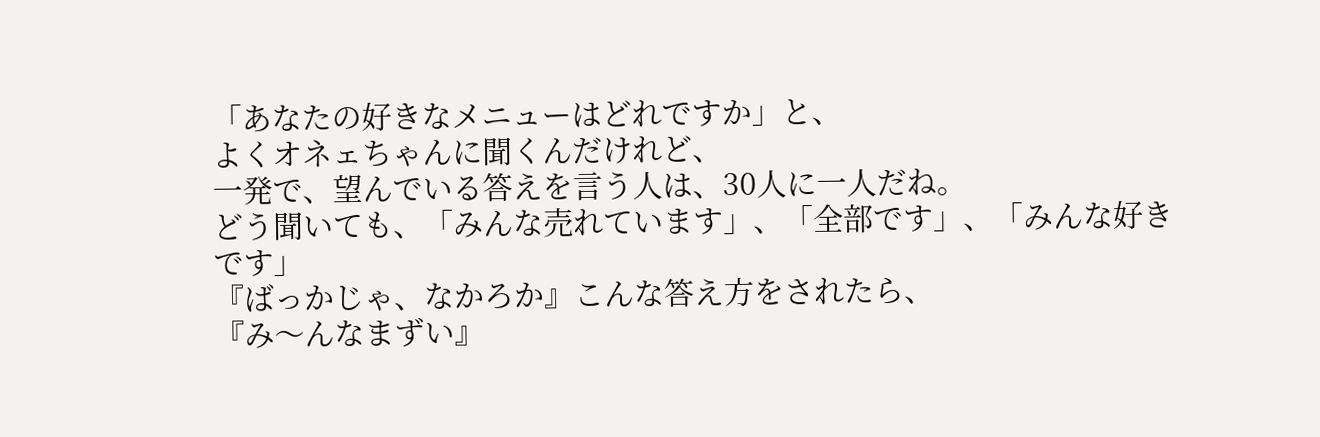「あなたの好きなメニューはどれですか」と、
よくオネェちゃんに聞くんだけれど、
一発で、望んでいる答えを言う人は、30人に一人だね。
どう聞いても、「みんな売れています」、「全部です」、「みんな好きです」
『ばっかじゃ、なかろか』こんな答え方をされたら、
『み〜んなまずい』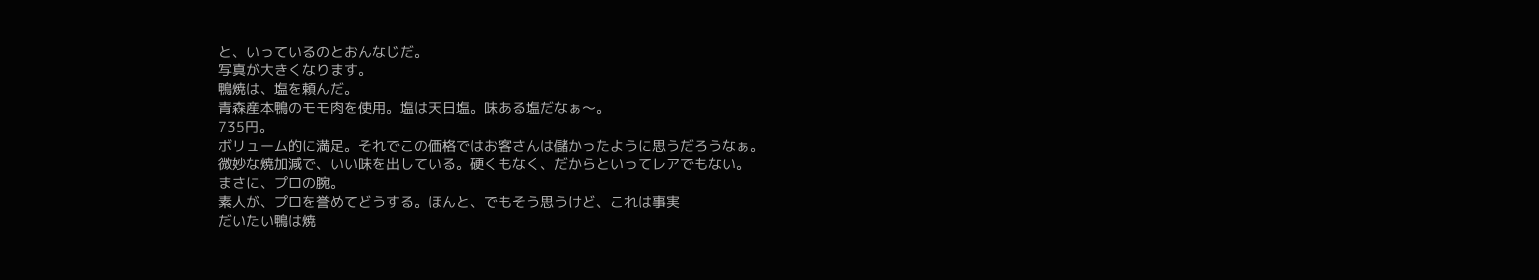と、いっているのとおんなじだ。
写真が大きくなります。
鴨焼は、塩を頼んだ。
青森産本鴨のモモ肉を使用。塩は天日塩。味ある塩だなぁ〜。
735円。
ボリューム的に満足。それでこの価格ではお客さんは儲かったように思うだろうなぁ。
微妙な焼加減で、いい味を出している。硬くもなく、だからといってレアでもない。
まさに、プロの腕。
素人が、プロを誉めてどうする。ほんと、でもそう思うけど、これは事実
だいたい鴨は焼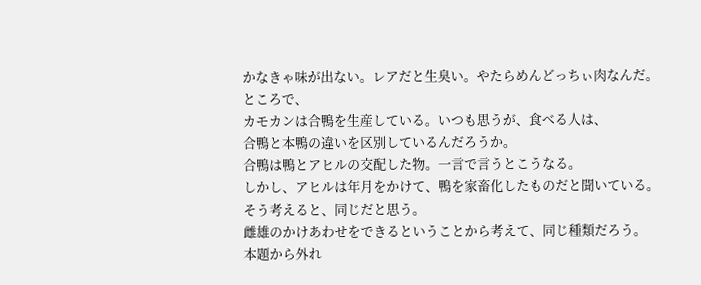かなきゃ味が出ない。レアだと生臭い。やたらめんどっちぃ肉なんだ。
ところで、
カモカンは合鴨を生産している。いつも思うが、食べる人は、
合鴨と本鴨の違いを区別しているんだろうか。
合鴨は鴨とアヒルの交配した物。一言で言うとこうなる。
しかし、アヒルは年月をかけて、鴨を家畜化したものだと聞いている。
そう考えると、同じだと思う。
雌雄のかけあわせをできるということから考えて、同じ種類だろう。
本題から外れ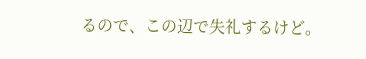るので、この辺で失礼するけど。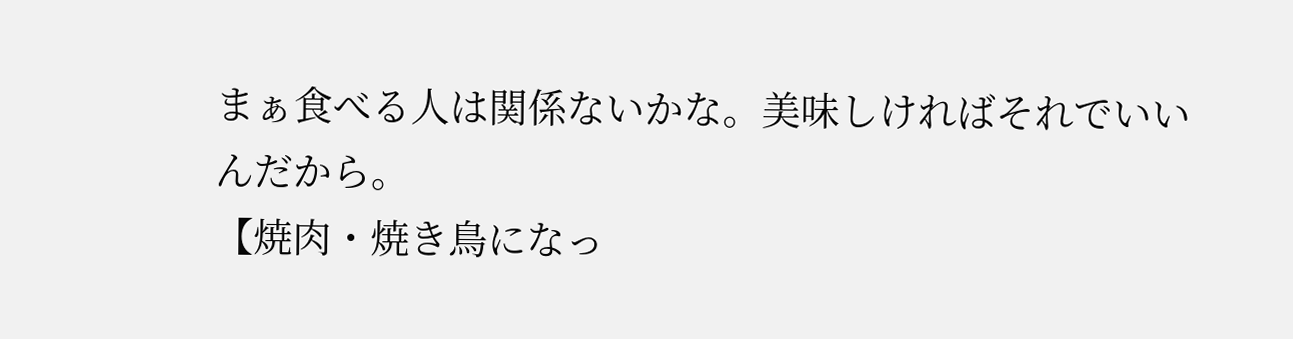まぁ食べる人は関係ないかな。美味しければそれでいいんだから。
【焼肉・焼き鳥になっ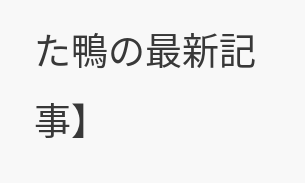た鴨の最新記事】